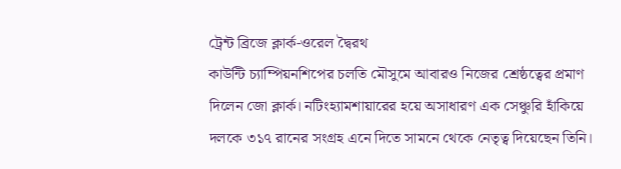ট্রেন্ট ব্রিজে ক্লার্ক-ওরেল দ্বৈরথ
কাউন্টি চ্যাম্পিয়নশিপের চলতি মৌসুমে আবারও নিজের শ্রেষ্ঠত্বের প্রমাণ দিলেন জো ক্লার্ক। নটিংহ্যামশায়ারের হয়ে অসাধারণ এক সেঞ্চুরি হাঁকিয়ে দলকে ৩১৭ রানের সংগ্রহ এনে দিতে সামনে থেকে নেতৃত্ব দিয়েছেন তিনি।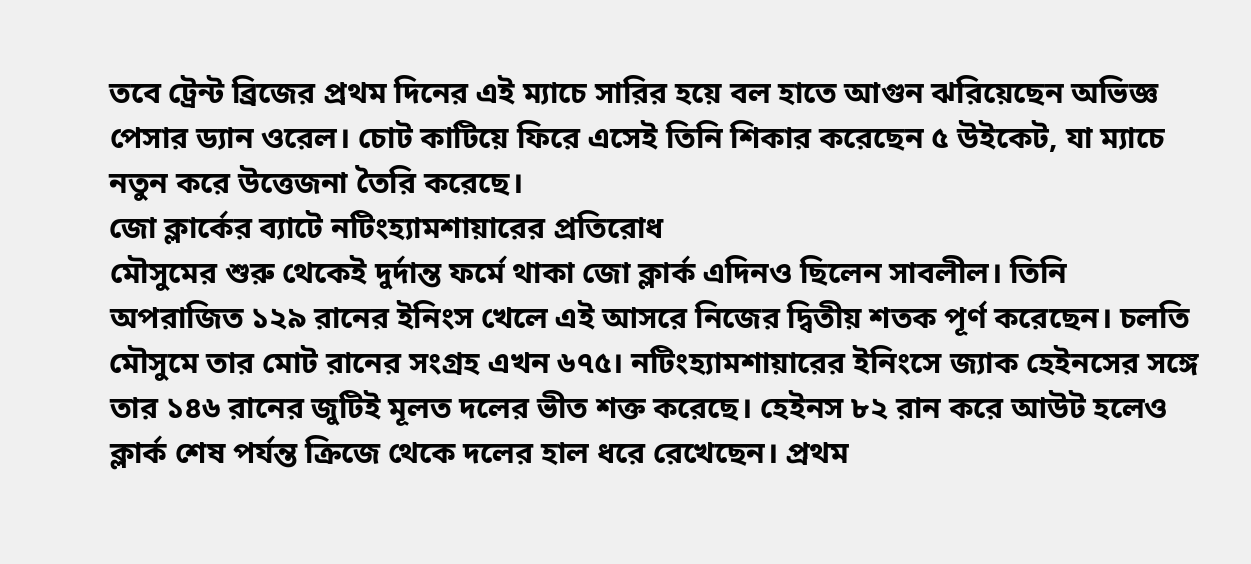তবে ট্রেন্ট ব্রিজের প্রথম দিনের এই ম্যাচে সারির হয়ে বল হাতে আগুন ঝরিয়েছেন অভিজ্ঞ পেসার ড্যান ওরেল। চোট কাটিয়ে ফিরে এসেই তিনি শিকার করেছেন ৫ উইকেট, যা ম্যাচে নতুন করে উত্তেজনা তৈরি করেছে।
জো ক্লার্কের ব্যাটে নটিংহ্যামশায়ারের প্রতিরোধ
মৌসুমের শুরু থেকেই দুর্দান্ত ফর্মে থাকা জো ক্লার্ক এদিনও ছিলেন সাবলীল। তিনি অপরাজিত ১২৯ রানের ইনিংস খেলে এই আসরে নিজের দ্বিতীয় শতক পূর্ণ করেছেন। চলতি মৌসুমে তার মোট রানের সংগ্রহ এখন ৬৭৫। নটিংহ্যামশায়ারের ইনিংসে জ্যাক হেইনসের সঙ্গে তার ১৪৬ রানের জুটিই মূলত দলের ভীত শক্ত করেছে। হেইনস ৮২ রান করে আউট হলেও ক্লার্ক শেষ পর্যন্ত ক্রিজে থেকে দলের হাল ধরে রেখেছেন। প্রথম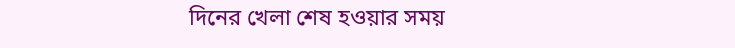দিনের খেলা শেষ হওয়ার সময়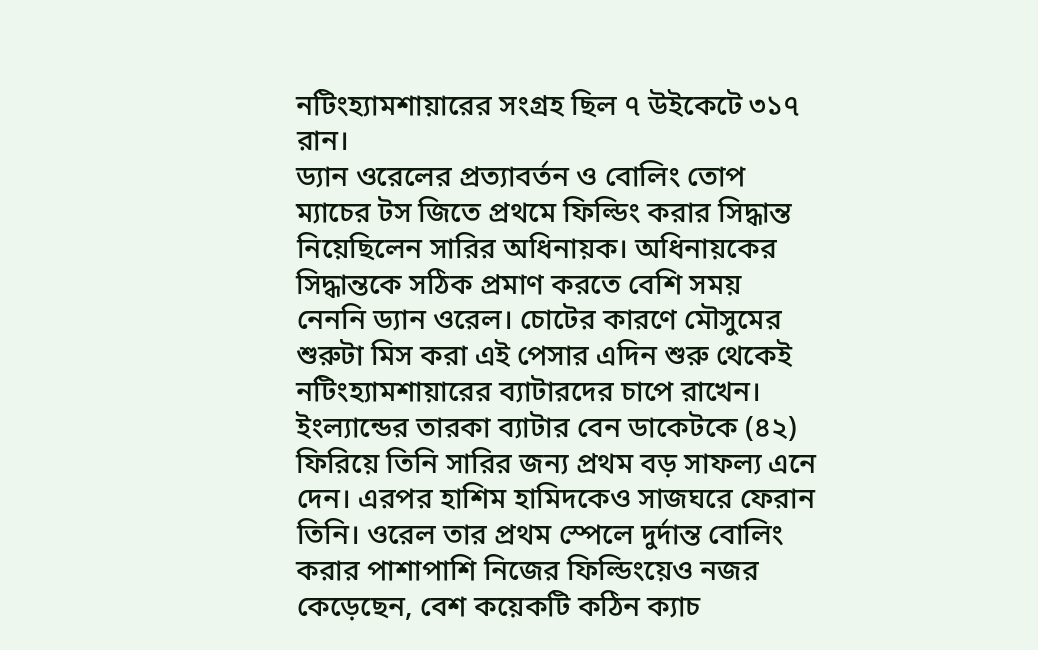নটিংহ্যামশায়ারের সংগ্রহ ছিল ৭ উইকেটে ৩১৭ রান।
ড্যান ওরেলের প্রত্যাবর্তন ও বোলিং তোপ
ম্যাচের টস জিতে প্রথমে ফিল্ডিং করার সিদ্ধান্ত নিয়েছিলেন সারির অধিনায়ক। অধিনায়কের সিদ্ধান্তকে সঠিক প্রমাণ করতে বেশি সময় নেননি ড্যান ওরেল। চোটের কারণে মৌসুমের শুরুটা মিস করা এই পেসার এদিন শুরু থেকেই নটিংহ্যামশায়ারের ব্যাটারদের চাপে রাখেন। ইংল্যান্ডের তারকা ব্যাটার বেন ডাকেটকে (৪২) ফিরিয়ে তিনি সারির জন্য প্রথম বড় সাফল্য এনে দেন। এরপর হাশিম হামিদকেও সাজঘরে ফেরান তিনি। ওরেল তার প্রথম স্পেলে দুর্দান্ত বোলিং করার পাশাপাশি নিজের ফিল্ডিংয়েও নজর কেড়েছেন, বেশ কয়েকটি কঠিন ক্যাচ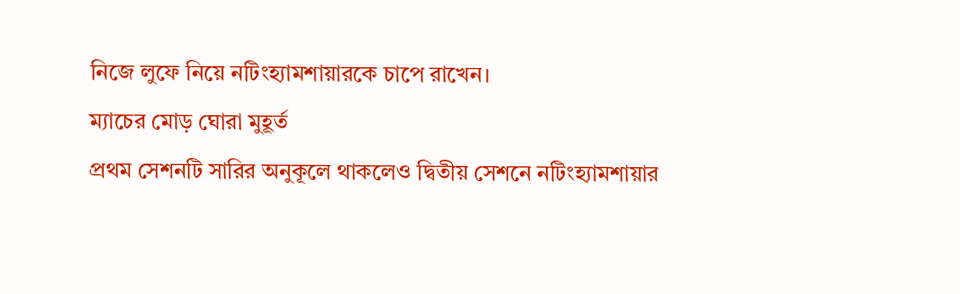নিজে লুফে নিয়ে নটিংহ্যামশায়ারকে চাপে রাখেন।
ম্যাচের মোড় ঘোরা মুহূর্ত
প্রথম সেশনটি সারির অনুকূলে থাকলেও দ্বিতীয় সেশনে নটিংহ্যামশায়ার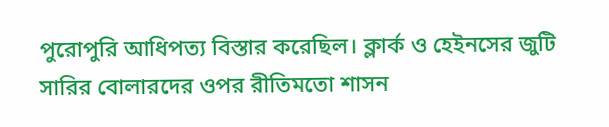পুরোপুরি আধিপত্য বিস্তার করেছিল। ক্লার্ক ও হেইনসের জুটি সারির বোলারদের ওপর রীতিমতো শাসন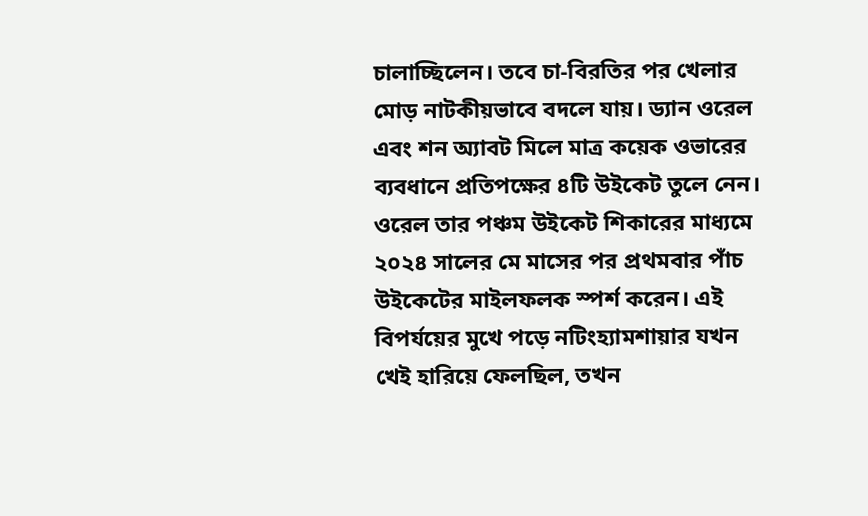চালাচ্ছিলেন। তবে চা-বিরতির পর খেলার মোড় নাটকীয়ভাবে বদলে যায়। ড্যান ওরেল এবং শন অ্যাবট মিলে মাত্র কয়েক ওভারের ব্যবধানে প্রতিপক্ষের ৪টি উইকেট তুলে নেন। ওরেল তার পঞ্চম উইকেট শিকারের মাধ্যমে ২০২৪ সালের মে মাসের পর প্রথমবার পাঁচ উইকেটের মাইলফলক স্পর্শ করেন। এই বিপর্যয়ের মুখে পড়ে নটিংহ্যামশায়ার যখন খেই হারিয়ে ফেলছিল, তখন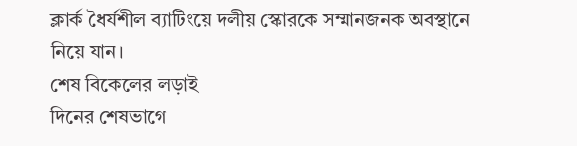ক্লার্ক ধৈর্যশীল ব্যাটিংয়ে দলীয় স্কোরকে সম্মানজনক অবস্থানে নিয়ে যান।
শেষ বিকেলের লড়াই
দিনের শেষভাগে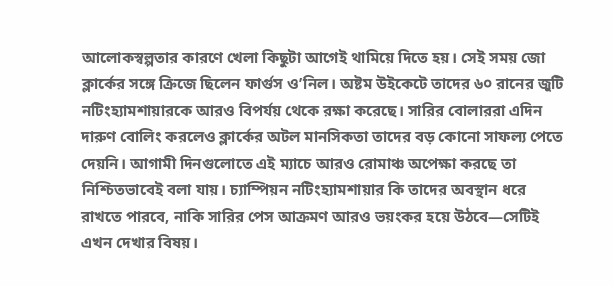আলোকস্বল্পতার কারণে খেলা কিছুটা আগেই থামিয়ে দিতে হয়। সেই সময় জো ক্লার্কের সঙ্গে ক্রিজে ছিলেন ফার্গুস ও’নিল। অষ্টম উইকেটে তাদের ৬০ রানের জুটি নটিংহ্যামশায়ারকে আরও বিপর্যয় থেকে রক্ষা করেছে। সারির বোলাররা এদিন দারুণ বোলিং করলেও ক্লার্কের অটল মানসিকতা তাদের বড় কোনো সাফল্য পেতে দেয়নি। আগামী দিনগুলোতে এই ম্যাচে আরও রোমাঞ্চ অপেক্ষা করছে তা নিশ্চিতভাবেই বলা যায়। চ্যাম্পিয়ন নটিংহ্যামশায়ার কি তাদের অবস্থান ধরে রাখতে পারবে, নাকি সারির পেস আক্রমণ আরও ভয়ংকর হয়ে উঠবে—সেটিই এখন দেখার বিষয়।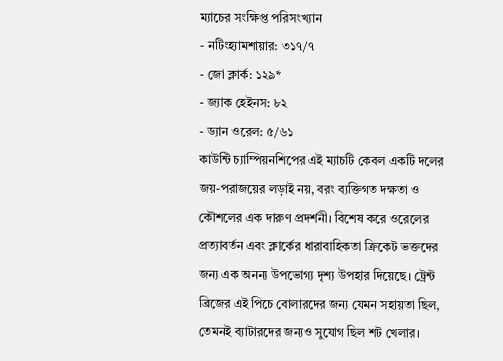ম্যাচের সংক্ষিপ্ত পরিসংখ্যান
- নটিংহ্যামশায়ার: ৩১৭/৭
- জো ক্লার্ক: ১২৯*
- জ্যাক হেইনস: ৮২
- ড্যান ওরেল: ৫/৬১
কাউন্টি চ্যাম্পিয়নশিপের এই ম্যাচটি কেবল একটি দলের জয়-পরাজয়ের লড়াই নয়, বরং ব্যক্তিগত দক্ষতা ও কৌশলের এক দারুণ প্রদর্শনী। বিশেষ করে ওরেলের প্রত্যাবর্তন এবং ক্লার্কের ধারাবাহিকতা ক্রিকেট ভক্তদের জন্য এক অনন্য উপভোগ্য দৃশ্য উপহার দিয়েছে। ট্রেন্ট ব্রিজের এই পিচে বোলারদের জন্য যেমন সহায়তা ছিল, তেমনই ব্যাটারদের জন্যও সুযোগ ছিল শট খেলার।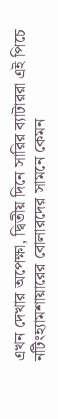এখন দেখার অপেক্ষা, দ্বিতীয় দিনে সারির ব্যাটাররা এই পিচে নটিংহ্যামশায়ারের বোলারদের সামনে কেমন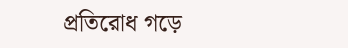প্রতিরোধ গড়ে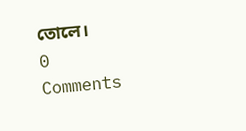তোলে।
0 Comments